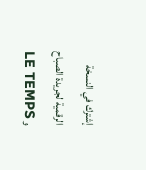إشترك في النسخة الرقمية لجريدة الصباح و LE TEMPS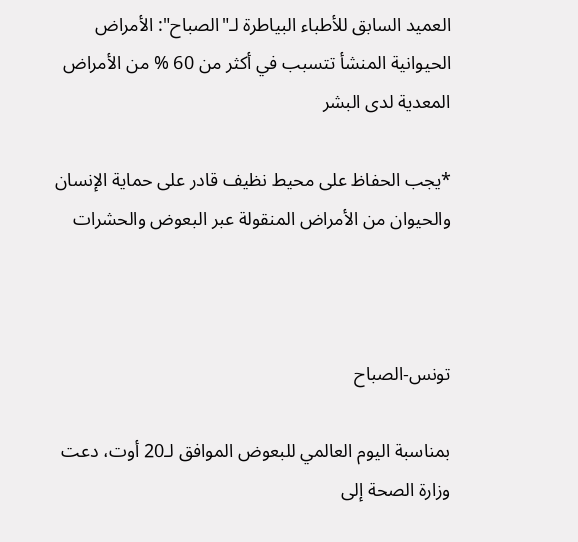العميد السابق للأطباء البياطرة لـ"الصباح": الأمراض الحيوانية المنشأ تتسبب في أكثر من 60 % من الأمراض المعدية لدى البشر

*يجب الحفاظ على محيط نظيف قادر على حماية الإنسان والحيوان من الأمراض المنقولة عبر البعوض والحشرات



تونس-الصباح

بمناسبة اليوم العالمي للبعوض الموافق لـ20 أوت، دعت وزارة الصحة إلى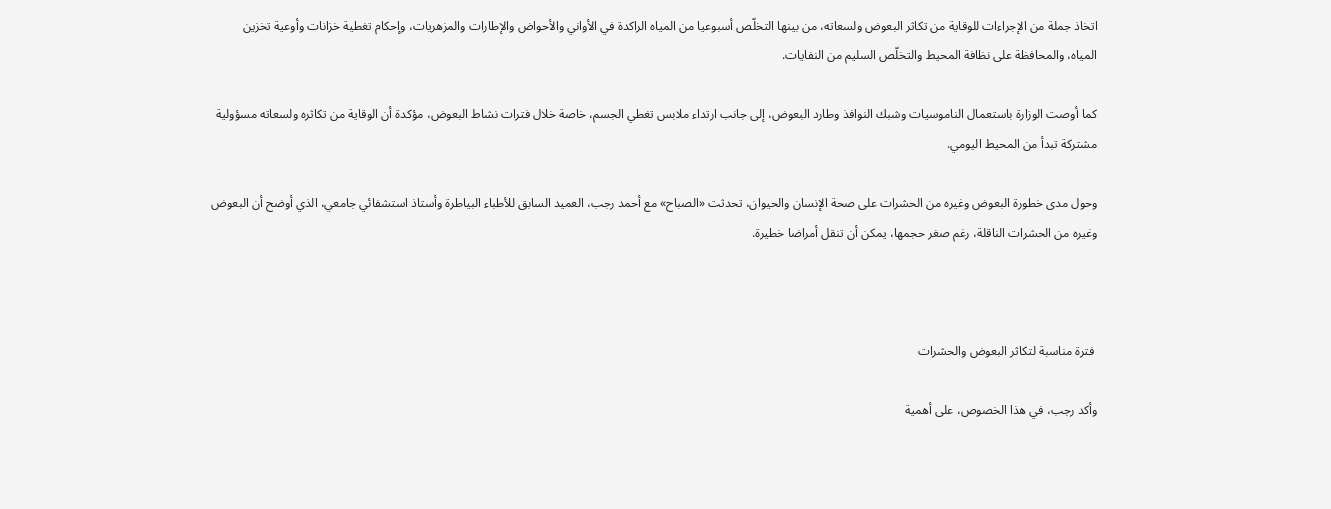اتخاذ جملة من الإجراءات للوقاية من تكاثر البعوض ولسعاته، من بينها التخلّص أسبوعيا من المياه الراكدة في الأواني والأحواض والإطارات والمزهريات، وإحكام تغطية خزانات وأوعية تخزين المياه، والمحافظة على نظافة المحيط والتخلّص السليم من النفايات.

كما أوصت الوزارة باستعمال الناموسيات وشبك النوافذ وطارد البعوض، إلى جانب ارتداء ملابس تغطي الجسم، خاصة خلال فترات نشاط البعوض، مؤكدة أن الوقاية من تكاثره ولسعاته مسؤولية مشتركة تبدأ من المحيط اليومي.

وحول مدى خطورة البعوض وغيره من الحشرات على صحة الإنسان والحيوان، تحدثت «الصباح» مع أحمد رجب، العميد السابق للأطباء البياطرة وأستاذ استشفائي جامعي، الذي أوضح أن البعوض وغيره من الحشرات الناقلة، رغم صغر حجمها، يمكن أن تنقل أمراضا خطيرة.



 فترة مناسبة لتكاثر البعوض والحشرات

وأكد رجب، في هذا الخصوص، على أهمية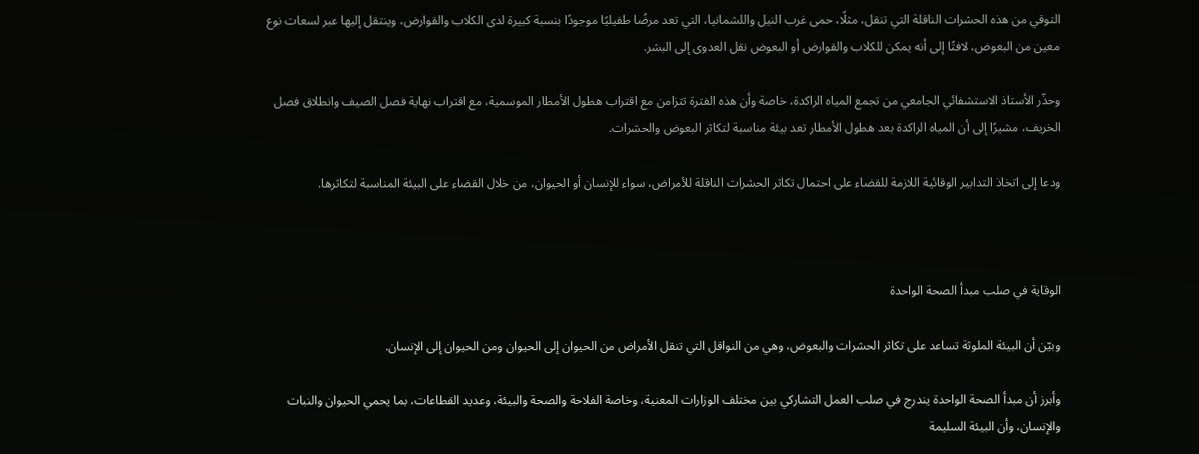التوقي من هذه الحشرات الناقلة التي تنقل، مثلًا، حمى غرب النيل واللشمانيا، التي تعد مرضًا طفيليًا موجودًا بنسبة كبيرة لدى الكلاب والقوارض، وينتقل إليها عبر لسعات نوع معين من البعوض، لافتًا إلى أنه يمكن للكلاب والقوارض أو البعوض نقل العدوى إلى البشر.

وحذّر الأستاذ الاستشفائي الجامعي من تجمع المياه الراكدة، خاصة وأن هذه الفترة تتزامن مع اقتراب هطول الأمطار الموسمية، مع اقتراب نهاية فصل الصيف وانطلاق فصل الخريف، مشيرًا إلى أن المياه الراكدة بعد هطول الأمطار تعد بيئة مناسبة لتكاثر البعوض والحشرات.

ودعا إلى اتخاذ التدابير الوقائية اللازمة للقضاء على احتمال تكاثر الحشرات الناقلة للأمراض، سواء للإنسان أو الحيوان، من خلال القضاء على البيئة المناسبة لتكاثرها.



الوقاية في صلب مبدأ الصحة الواحدة

وبيّن أن البيئة الملوثة تساعد على تكاثر الحشرات والبعوض، وهي من النواقل التي تنقل الأمراض من الحيوان إلى الحيوان ومن الحيوان إلى الإنسان.

وأبرز أن مبدأ الصحة الواحدة يندرج في صلب العمل التشاركي بين مختلف الوزارات المعنية، وخاصة الفلاحة والصحة والبيئة، وعديد القطاعات، بما يحمي الحيوان والنبات والإنسان، وأن البيئة السليمة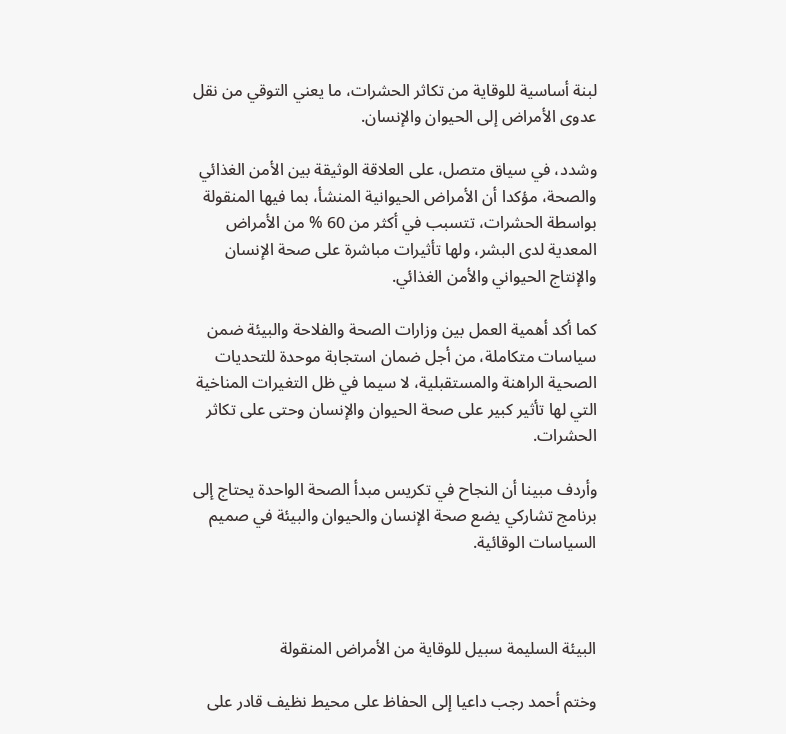لبنة أساسية للوقاية من تكاثر الحشرات، ما يعني التوقي من نقل عدوى الأمراض إلى الحيوان والإنسان.

وشدد، في سياق متصل، على العلاقة الوثيقة بين الأمن الغذائي والصحة، مؤكدا أن الأمراض الحيوانية المنشأ، بما فيها المنقولة بواسطة الحشرات، تتسبب في أكثر من 60 % من الأمراض المعدية لدى البشر، ولها تأثيرات مباشرة على صحة الإنسان والإنتاج الحيواني والأمن الغذائي.

كما أكد أهمية العمل بين وزارات الصحة والفلاحة والبيئة ضمن سياسات متكاملة، من أجل ضمان استجابة موحدة للتحديات الصحية الراهنة والمستقبلية، لا سيما في ظل التغيرات المناخية التي لها تأثير كبير على صحة الحيوان والإنسان وحتى على تكاثر الحشرات.

وأردف مبينا أن النجاح في تكريس مبدأ الصحة الواحدة يحتاج إلى برنامج تشاركي يضع صحة الإنسان والحيوان والبيئة في صميم السياسات الوقائية.



البيئة السليمة سبيل للوقاية من الأمراض المنقولة

وختم أحمد رجب داعيا إلى الحفاظ على محيط نظيف قادر على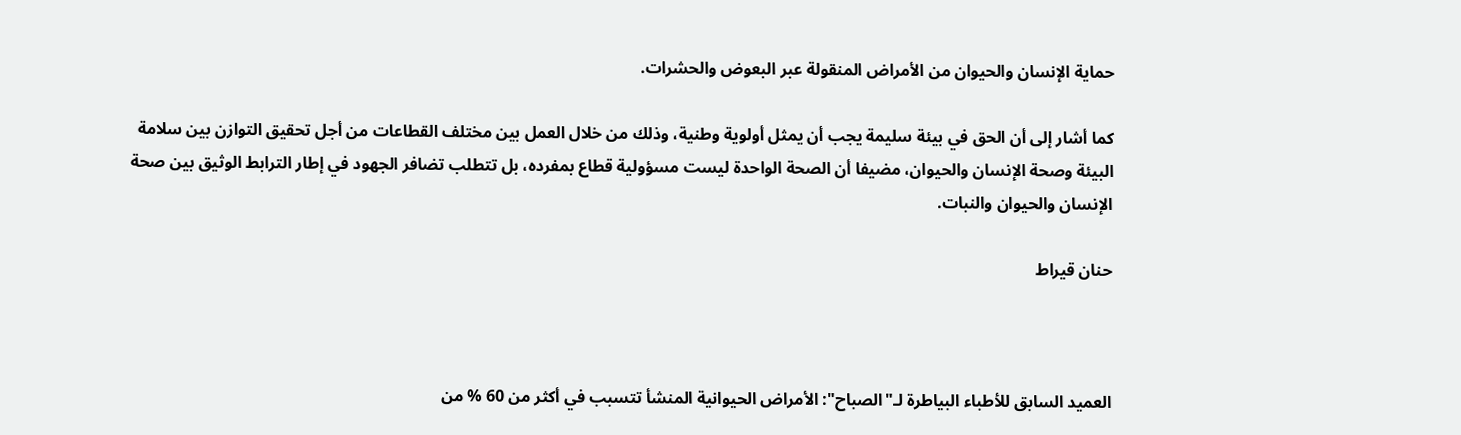حماية الإنسان والحيوان من الأمراض المنقولة عبر البعوض والحشرات.

كما أشار إلى أن الحق في بيئة سليمة يجب أن يمثل أولوية وطنية، وذلك من خلال العمل بين مختلف القطاعات من أجل تحقيق التوازن بين سلامة البيئة وصحة الإنسان والحيوان، مضيفا أن الصحة الواحدة ليست مسؤولية قطاع بمفرده، بل تتطلب تضافر الجهود في إطار الترابط الوثيق بين صحة الإنسان والحيوان والنبات.

حنان قيراط



العميد السابق للأطباء البياطرة لـ"الصباح": الأمراض الحيوانية المنشأ تتسبب في أكثر من 60 % من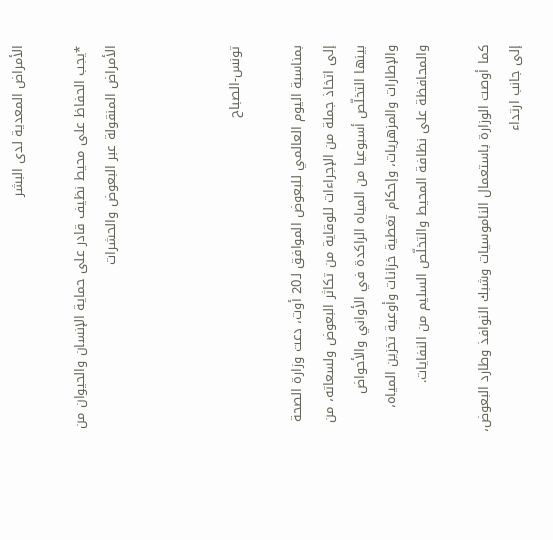الأمراض المعدية لدى البشر

*يجب الحفاظ على محيط نظيف قادر على حماية الإنسان والحيوان من الأمراض المنقولة عبر البعوض والحشرات



تونس-الصباح

بمناسبة اليوم العالمي للبعوض الموافق لـ20 أوت، دعت وزارة الصحة إلى اتخاذ جملة من الإجراءات للوقاية من تكاثر البعوض ولسعاته، من بينها التخلّص أسبوعيا من المياه الراكدة في الأواني والأحواض والإطارات والمزهريات، وإحكام تغطية خزانات وأوعية تخزين المياه، والمحافظة على نظافة المحيط والتخلّص السليم من النفايات.

كما أوصت الوزارة باستعمال الناموسيات وشبك النوافذ وطارد البعوض، إلى جانب ارتداء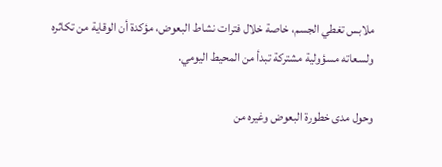ملابس تغطي الجسم، خاصة خلال فترات نشاط البعوض، مؤكدة أن الوقاية من تكاثره ولسعاته مسؤولية مشتركة تبدأ من المحيط اليومي.

وحول مدى خطورة البعوض وغيره من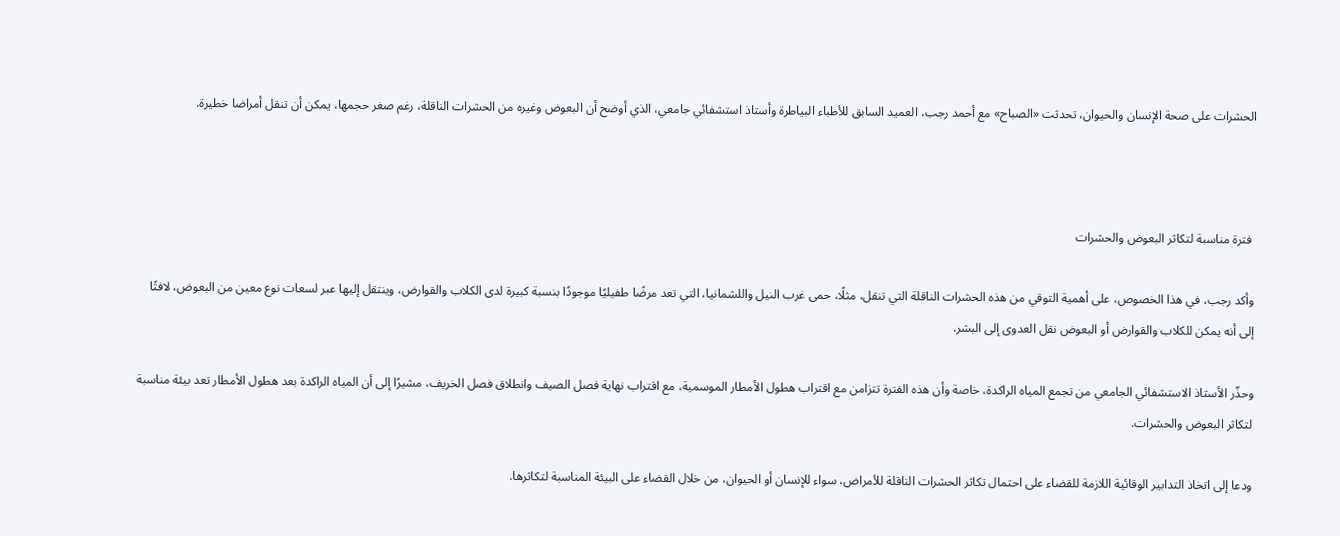الحشرات على صحة الإنسان والحيوان، تحدثت «الصباح» مع أحمد رجب، العميد السابق للأطباء البياطرة وأستاذ استشفائي جامعي، الذي أوضح أن البعوض وغيره من الحشرات الناقلة، رغم صغر حجمها، يمكن أن تنقل أمراضا خطيرة.



 فترة مناسبة لتكاثر البعوض والحشرات

وأكد رجب، في هذا الخصوص، على أهمية التوقي من هذه الحشرات الناقلة التي تنقل، مثلًا، حمى غرب النيل واللشمانيا، التي تعد مرضًا طفيليًا موجودًا بنسبة كبيرة لدى الكلاب والقوارض، وينتقل إليها عبر لسعات نوع معين من البعوض، لافتًا إلى أنه يمكن للكلاب والقوارض أو البعوض نقل العدوى إلى البشر.

وحذّر الأستاذ الاستشفائي الجامعي من تجمع المياه الراكدة، خاصة وأن هذه الفترة تتزامن مع اقتراب هطول الأمطار الموسمية، مع اقتراب نهاية فصل الصيف وانطلاق فصل الخريف، مشيرًا إلى أن المياه الراكدة بعد هطول الأمطار تعد بيئة مناسبة لتكاثر البعوض والحشرات.

ودعا إلى اتخاذ التدابير الوقائية اللازمة للقضاء على احتمال تكاثر الحشرات الناقلة للأمراض، سواء للإنسان أو الحيوان، من خلال القضاء على البيئة المناسبة لتكاثرها.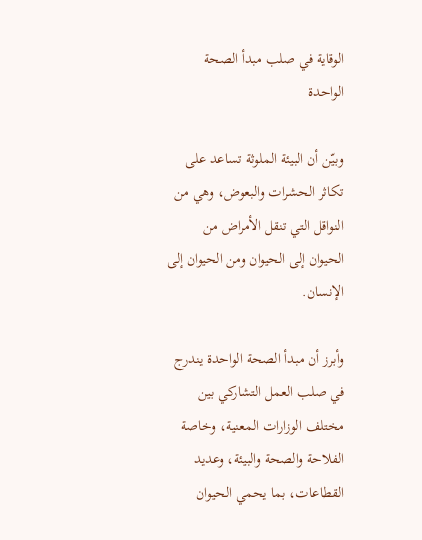الوقاية في صلب مبدأ الصحة الواحدة

وبيّن أن البيئة الملوثة تساعد على تكاثر الحشرات والبعوض، وهي من النواقل التي تنقل الأمراض من الحيوان إلى الحيوان ومن الحيوان إلى الإنسان.

وأبرز أن مبدأ الصحة الواحدة يندرج في صلب العمل التشاركي بين مختلف الوزارات المعنية، وخاصة الفلاحة والصحة والبيئة، وعديد القطاعات، بما يحمي الحيوان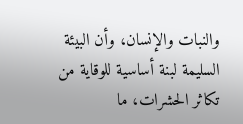والنبات والإنسان، وأن البيئة السليمة لبنة أساسية للوقاية من تكاثر الحشرات، ما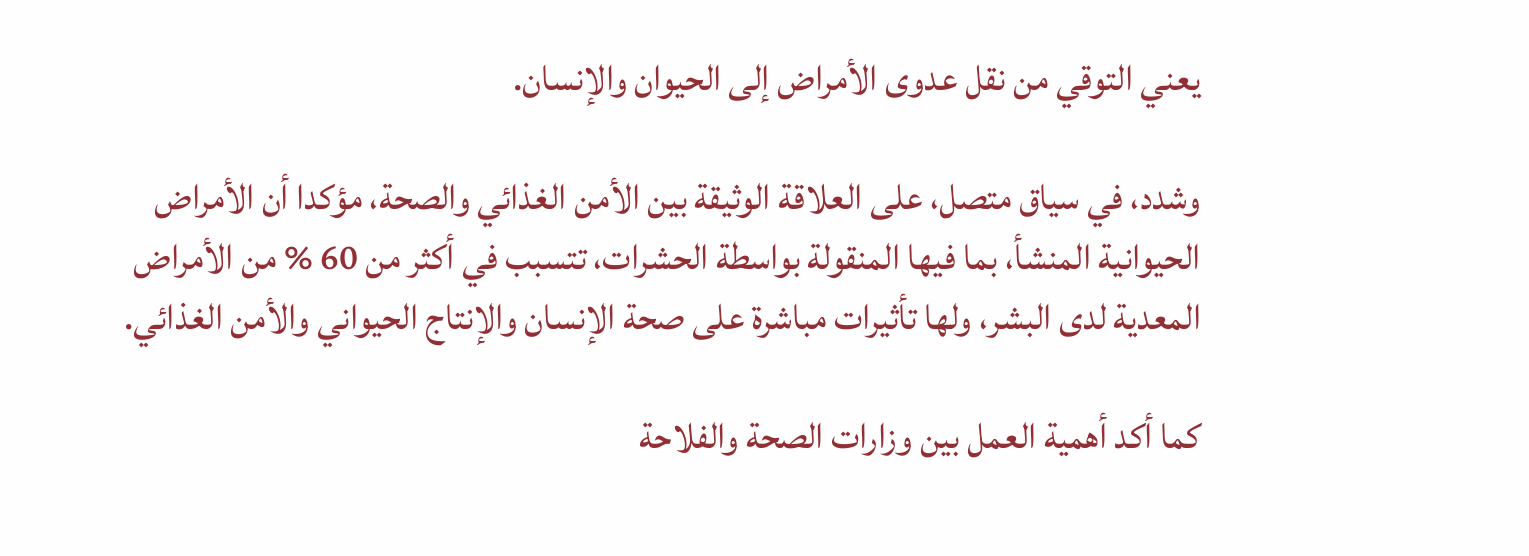يعني التوقي من نقل عدوى الأمراض إلى الحيوان والإنسان.

وشدد، في سياق متصل، على العلاقة الوثيقة بين الأمن الغذائي والصحة، مؤكدا أن الأمراض الحيوانية المنشأ، بما فيها المنقولة بواسطة الحشرات، تتسبب في أكثر من 60 % من الأمراض المعدية لدى البشر، ولها تأثيرات مباشرة على صحة الإنسان والإنتاج الحيواني والأمن الغذائي.

كما أكد أهمية العمل بين وزارات الصحة والفلاحة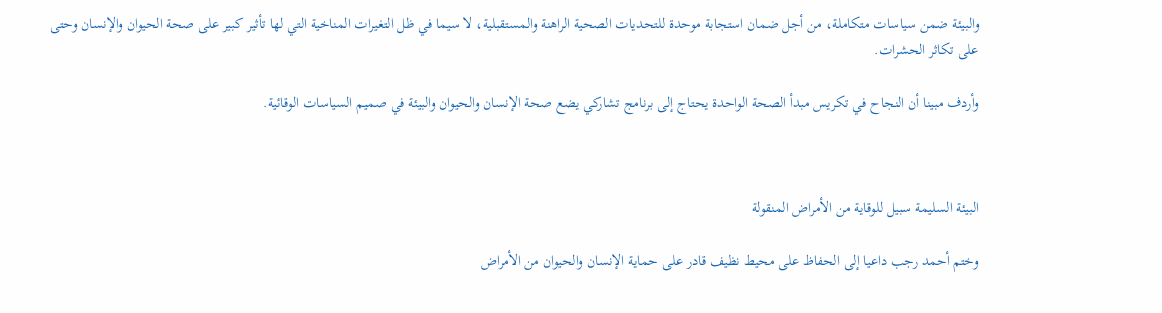والبيئة ضمن سياسات متكاملة، من أجل ضمان استجابة موحدة للتحديات الصحية الراهنة والمستقبلية، لا سيما في ظل التغيرات المناخية التي لها تأثير كبير على صحة الحيوان والإنسان وحتى على تكاثر الحشرات.

وأردف مبينا أن النجاح في تكريس مبدأ الصحة الواحدة يحتاج إلى برنامج تشاركي يضع صحة الإنسان والحيوان والبيئة في صميم السياسات الوقائية.



البيئة السليمة سبيل للوقاية من الأمراض المنقولة

وختم أحمد رجب داعيا إلى الحفاظ على محيط نظيف قادر على حماية الإنسان والحيوان من الأمراض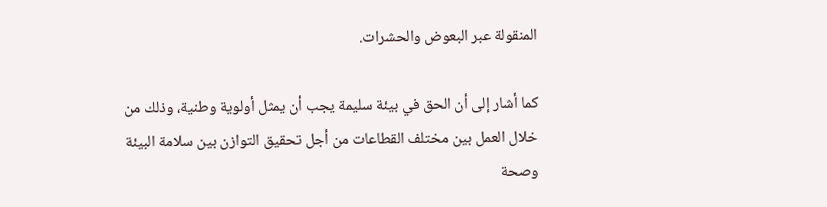المنقولة عبر البعوض والحشرات.

كما أشار إلى أن الحق في بيئة سليمة يجب أن يمثل أولوية وطنية، وذلك من خلال العمل بين مختلف القطاعات من أجل تحقيق التوازن بين سلامة البيئة وصحة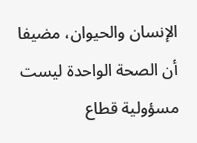الإنسان والحيوان، مضيفا أن الصحة الواحدة ليست مسؤولية قطاع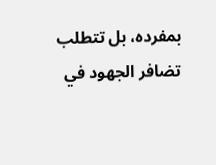بمفرده، بل تتطلب تضافر الجهود في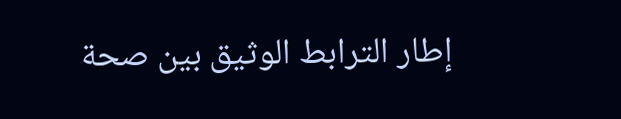إطار الترابط الوثيق بين صحة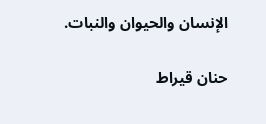الإنسان والحيوان والنبات.

حنان قيراط